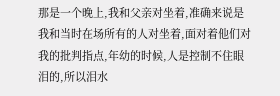那是一个晚上,我和父亲对坐着,准确来说是我和当时在场所有的人对坐着,面对着他们对我的批判指点,年幼的时候,人是控制不住眼泪的,所以泪水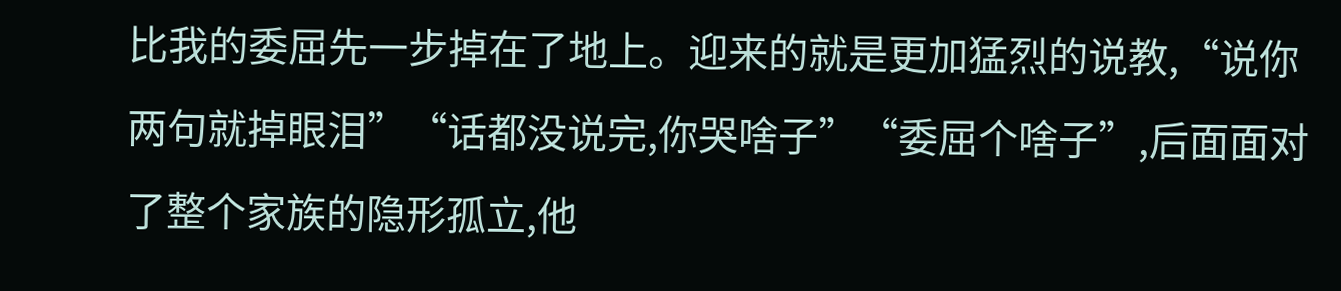比我的委屈先一步掉在了地上。迎来的就是更加猛烈的说教,“说你两句就掉眼泪”“话都没说完,你哭啥子”“委屈个啥子”,后面面对了整个家族的隐形孤立,他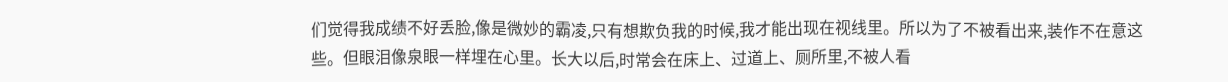们觉得我成绩不好丢脸,像是微妙的霸凌,只有想欺负我的时候,我才能出现在视线里。所以为了不被看出来,装作不在意这些。但眼泪像泉眼一样埋在心里。长大以后,时常会在床上、过道上、厕所里,不被人看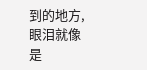到的地方,眼泪就像是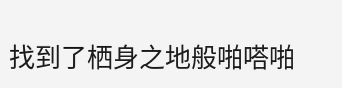找到了栖身之地般啪嗒啪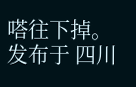嗒往下掉。
发布于 四川